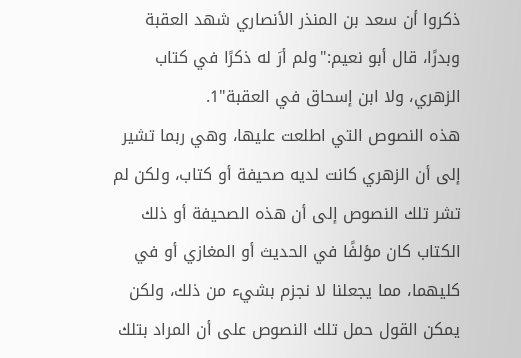ذكروا أن سعد بن المنذر الأنصاري شهد العقبة وبدرًا، قال أبو نعيم:"ولم أرَ له ذكرًا في كتاب الزهري، ولا ابن إسحاق في العقبة"1.
هذه النصوص التي اطلعت عليها، وهي ربما تشير إلى أن الزهري كانت لديه صحيفة أو كتاب، ولكن لم تشر تلك النصوص إلى أن هذه الصحيفة أو ذلك الكتاب كان مؤلفًا في الحديث أو المغازي أو في كليهما، مما يجعلنا لا نجزم بشيء من ذلك، ولكن يمكن القول حمل تلك النصوص على أن المراد بتلك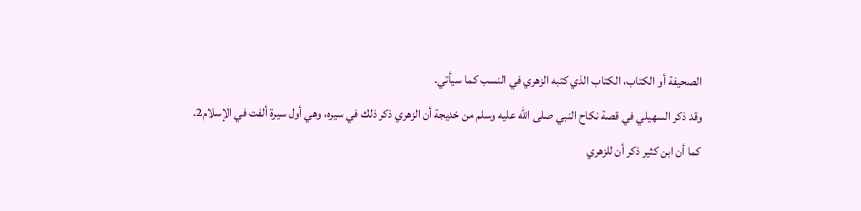الصحيفة أو الكتاب، الكتاب الذي كتبه الزهري في النسب كما سيأتي.
وقد ذكر السهيلي في قصة نكاح النبي صلى الله عليه وسلم من خديجة أن الزهري ذكر ذلك في سيره، وهي أول سيرة ألفت في الإسلام2.
كما أن ابن كثير ذكر أن للزهري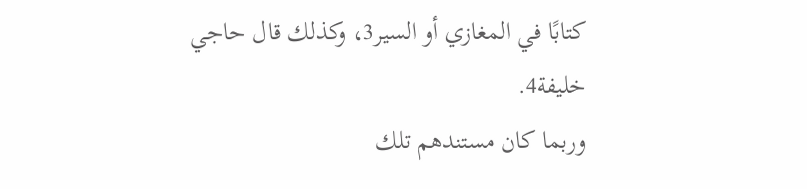كتابًا في المغازي أو السير3، وكذلك قال حاجي خليفة4.
وربما كان مستندهم تلك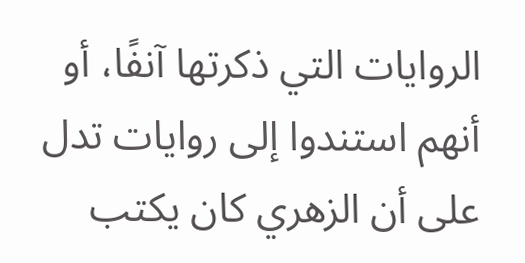الروايات التي ذكرتها آنفًا، أو أنهم استندوا إلى روايات تدل على أن الزهري كان يكتب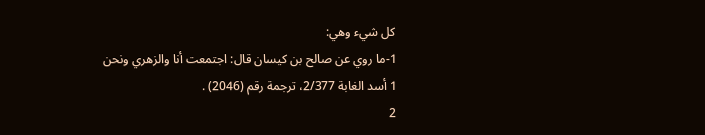كل شيء وهي:
1-ما روي عن صالح بن كيسان قال: اجتمعت أنا والزهري ونحن
1 أسد الغابة 2/377، ترجمة رقم (2046) .
2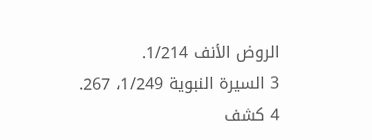الروض الأنف 1/214.
3 السيرة النبوية 1/249، 267.
4 كشف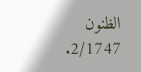الظنون 2/1747.